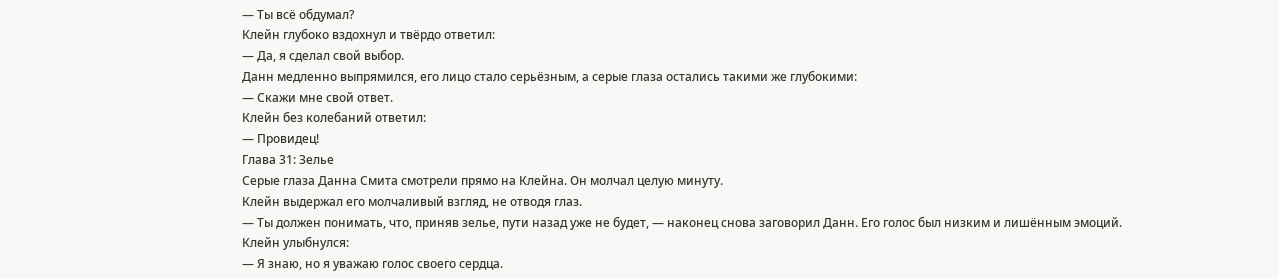— Ты всё обдумал?
Клейн глубоко вздохнул и твёрдо ответил:
— Да, я сделал свой выбор.
Данн медленно выпрямился, его лицо стало серьёзным, а серые глаза остались такими же глубокими:
— Скажи мне свой ответ.
Клейн без колебаний ответил:
— Провидец!
Глава 31: Зелье
Серые глаза Данна Смита смотрели прямо на Клейна. Он молчал целую минуту.
Клейн выдержал его молчаливый взгляд, не отводя глаз.
— Ты должен понимать, что, приняв зелье, пути назад уже не будет, — наконец снова заговорил Данн. Его голос был низким и лишённым эмоций.
Клейн улыбнулся:
— Я знаю, но я уважаю голос своего сердца.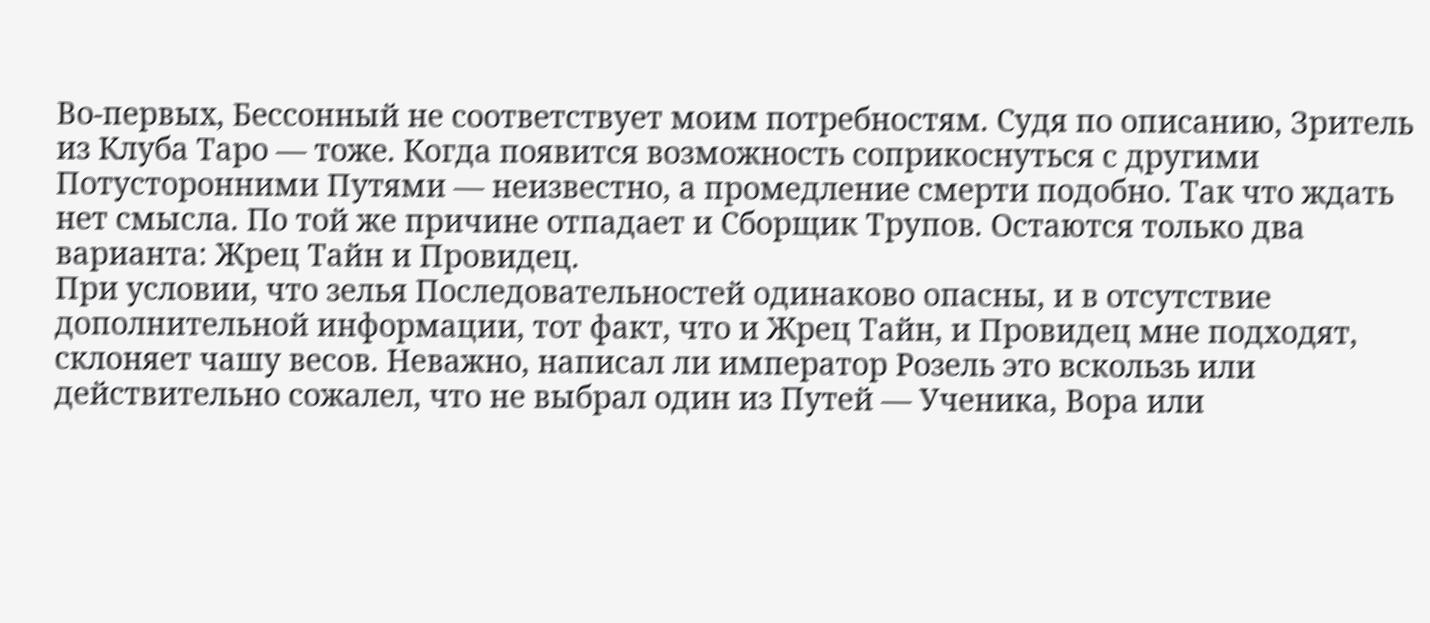Во-первых, Бессонный не соответствует моим потребностям. Судя по описанию, Зритель из Клуба Таро — тоже. Когда появится возможность соприкоснуться с другими Потусторонними Путями — неизвестно, а промедление смерти подобно. Так что ждать нет смысла. По той же причине отпадает и Сборщик Трупов. Остаются только два варианта: Жрец Тайн и Провидец.
При условии, что зелья Последовательностей одинаково опасны, и в отсутствие дополнительной информации, тот факт, что и Жрец Тайн, и Провидец мне подходят, склоняет чашу весов. Неважно, написал ли император Розель это вскользь или действительно сожалел, что не выбрал один из Путей — Ученика, Вора или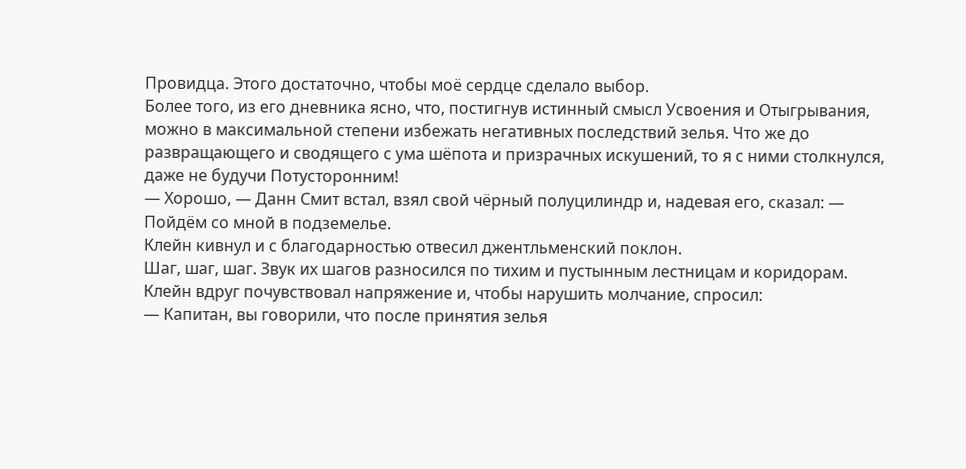Провидца. Этого достаточно, чтобы моё сердце сделало выбор.
Более того, из его дневника ясно, что, постигнув истинный смысл Усвоения и Отыгрывания, можно в максимальной степени избежать негативных последствий зелья. Что же до развращающего и сводящего с ума шёпота и призрачных искушений, то я с ними столкнулся, даже не будучи Потусторонним!
— Хорошо, — Данн Смит встал, взял свой чёрный полуцилиндр и, надевая его, сказал: — Пойдём со мной в подземелье.
Клейн кивнул и с благодарностью отвесил джентльменский поклон.
Шаг, шаг, шаг. Звук их шагов разносился по тихим и пустынным лестницам и коридорам.
Клейн вдруг почувствовал напряжение и, чтобы нарушить молчание, спросил:
— Капитан, вы говорили, что после принятия зелья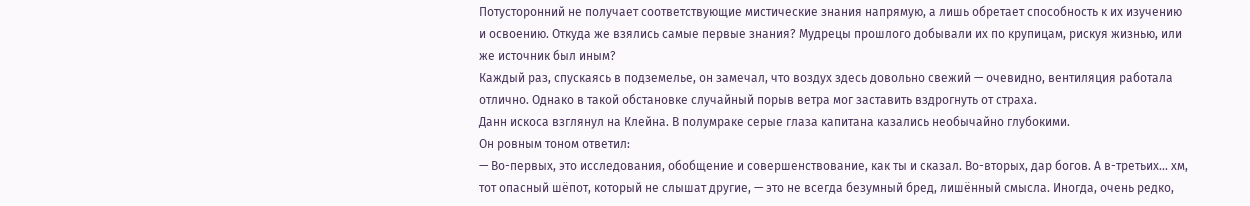Потусторонний не получает соответствующие мистические знания напрямую, а лишь обретает способность к их изучению и освоению. Откуда же взялись самые первые знания? Мудрецы прошлого добывали их по крупицам, рискуя жизнью, или же источник был иным?
Каждый раз, спускаясь в подземелье, он замечал, что воздух здесь довольно свежий — очевидно, вентиляция работала отлично. Однако в такой обстановке случайный порыв ветра мог заставить вздрогнуть от страха.
Данн искоса взглянул на Клейна. В полумраке серые глаза капитана казались необычайно глубокими.
Он ровным тоном ответил:
— Во-первых, это исследования, обобщение и совершенствование, как ты и сказал. Во-вторых, дар богов. А в-третьих... хм, тот опасный шёпот, который не слышат другие, — это не всегда безумный бред, лишённый смысла. Иногда, очень редко,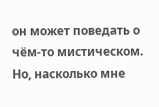он может поведать о чём-то мистическом. Но, насколько мне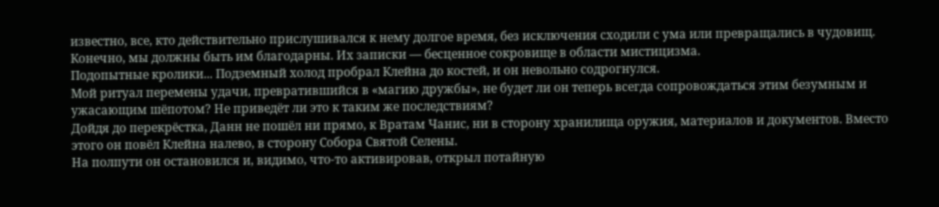известно, все, кто действительно прислушивался к нему долгое время, без исключения сходили с ума или превращались в чудовищ. Конечно, мы должны быть им благодарны. Их записки — бесценное сокровище в области мистицизма.
Подопытные кролики... Подземный холод пробрал Клейна до костей, и он невольно содрогнулся.
Мой ритуал перемены удачи, превратившийся в «магию дружбы», не будет ли он теперь всегда сопровождаться этим безумным и ужасающим шёпотом? Не приведёт ли это к таким же последствиям?
Дойдя до перекрёстка, Данн не пошёл ни прямо, к Вратам Чанис, ни в сторону хранилища оружия, материалов и документов. Вместо этого он повёл Клейна налево, в сторону Собора Святой Селены.
На полпути он остановился и, видимо, что-то активировав, открыл потайную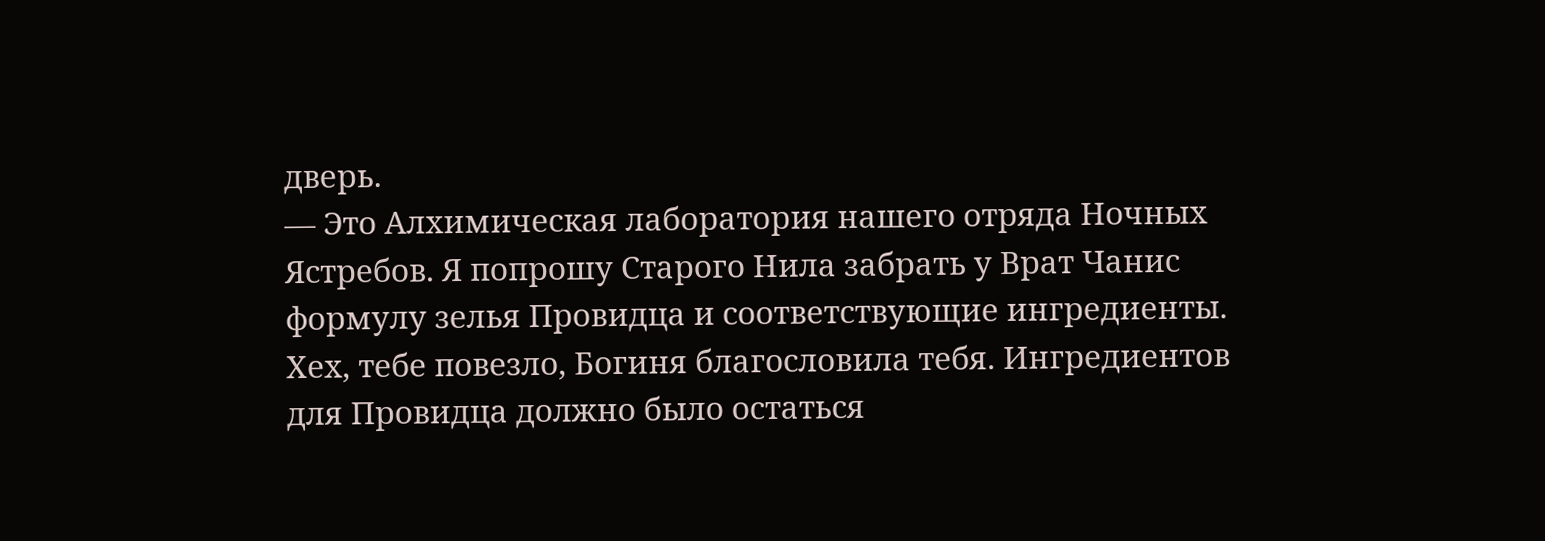дверь.
— Это Алхимическая лаборатория нашего отряда Ночных Ястребов. Я попрошу Старого Нила забрать у Врат Чанис формулу зелья Провидца и соответствующие ингредиенты. Хех, тебе повезло, Богиня благословила тебя. Ингредиентов для Провидца должно было остаться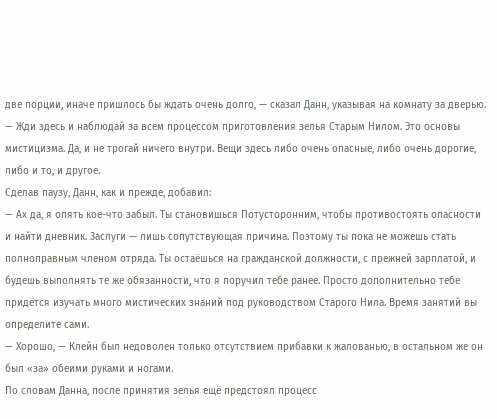две порции, иначе пришлось бы ждать очень долго, — сказал Данн, указывая на комнату за дверью. — Жди здесь и наблюдай за всем процессом приготовления зелья Старым Нилом. Это основы мистицизма. Да, и не трогай ничего внутри. Вещи здесь либо очень опасные, либо очень дорогие, либо и то, и другое.
Сделав паузу, Данн, как и прежде, добавил:
— Ах да, я опять кое-что забыл. Ты становишься Потусторонним, чтобы противостоять опасности и найти дневник. Заслуги — лишь сопутствующая причина. Поэтому ты пока не можешь стать полноправным членом отряда. Ты остаёшься на гражданской должности, с прежней зарплатой, и будешь выполнять те же обязанности, что я поручил тебе ранее. Просто дополнительно тебе придётся изучать много мистических знаний под руководством Старого Нила. Время занятий вы определите сами.
— Хорошо, — Клейн был недоволен только отсутствием прибавки к жалованью, в остальном же он был «за» обеими руками и ногами.
По словам Данна, после принятия зелья ещё предстоял процесс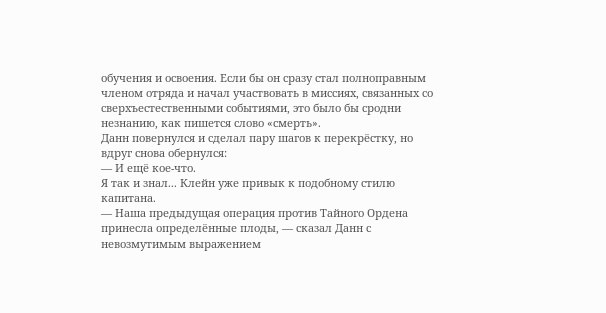обучения и освоения. Если бы он сразу стал полноправным членом отряда и начал участвовать в миссиях, связанных со сверхъестественными событиями, это было бы сродни незнанию, как пишется слово «смерть».
Данн повернулся и сделал пару шагов к перекрёстку, но вдруг снова обернулся:
— И ещё кое-что.
Я так и знал... Клейн уже привык к подобному стилю капитана.
— Наша предыдущая операция против Тайного Ордена принесла определённые плоды, — сказал Данн с невозмутимым выражением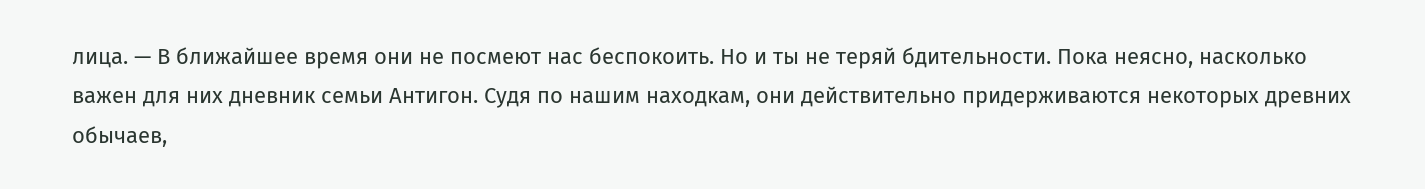лица. — В ближайшее время они не посмеют нас беспокоить. Но и ты не теряй бдительности. Пока неясно, насколько важен для них дневник семьи Антигон. Судя по нашим находкам, они действительно придерживаются некоторых древних обычаев,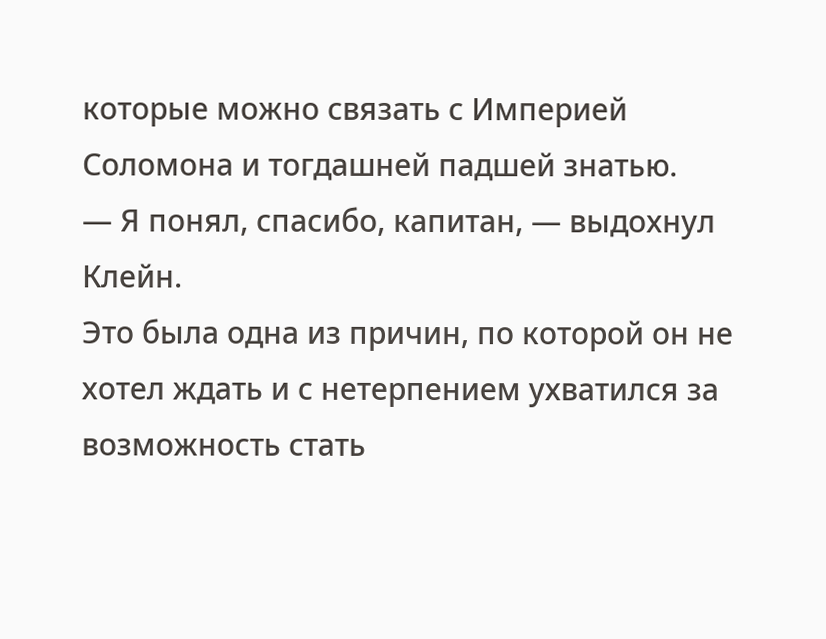которые можно связать с Империей Соломона и тогдашней падшей знатью.
— Я понял, спасибо, капитан, — выдохнул Клейн.
Это была одна из причин, по которой он не хотел ждать и с нетерпением ухватился за возможность стать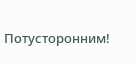Потусторонним!